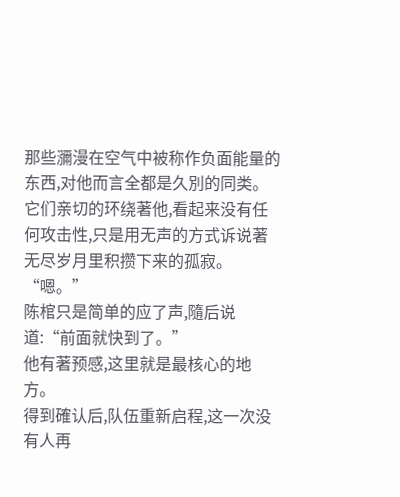那些瀰漫在空气中被称作负面能量的东西,对他而言全都是久別的同类。
它们亲切的环绕著他,看起来没有任何攻击性,只是用无声的方式诉说著无尽岁月里积攒下来的孤寂。
“嗯。”
陈棺只是简单的应了声,隨后说道:“前面就快到了。”
他有著预感,这里就是最核心的地方。
得到確认后,队伍重新启程,这一次没有人再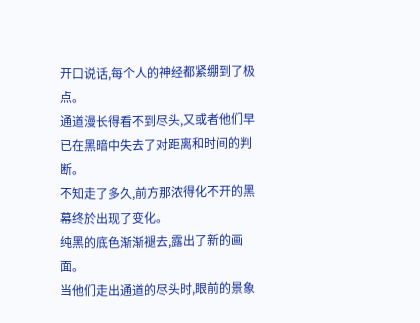开口说话,每个人的神经都紧绷到了极点。
通道漫长得看不到尽头,又或者他们早已在黑暗中失去了对距离和时间的判断。
不知走了多久,前方那浓得化不开的黑幕终於出现了变化。
纯黑的底色渐渐褪去,露出了新的画面。
当他们走出通道的尽头时,眼前的景象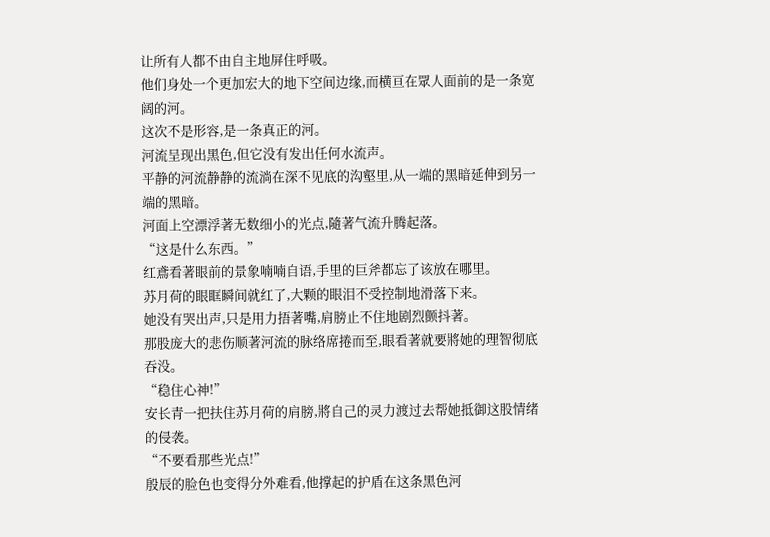让所有人都不由自主地屏住呼吸。
他们身处一个更加宏大的地下空间边缘,而横亘在眾人面前的是一条宽阔的河。
这次不是形容,是一条真正的河。
河流呈现出黑色,但它没有发出任何水流声。
平静的河流静静的流淌在深不见底的沟壑里,从一端的黑暗延伸到另一端的黑暗。
河面上空漂浮著无数细小的光点,隨著气流升腾起落。
“这是什么东西。”
红鳶看著眼前的景象喃喃自语,手里的巨斧都忘了该放在哪里。
苏月荷的眼眶瞬间就红了,大颗的眼泪不受控制地滑落下来。
她没有哭出声,只是用力捂著嘴,肩膀止不住地剧烈颤抖著。
那股庞大的悲伤顺著河流的脉络席捲而至,眼看著就要將她的理智彻底吞没。
“稳住心神!”
安长青一把扶住苏月荷的肩膀,將自己的灵力渡过去帮她抵御这股情绪的侵袭。
“不要看那些光点!”
殷辰的脸色也变得分外难看,他撑起的护盾在这条黑色河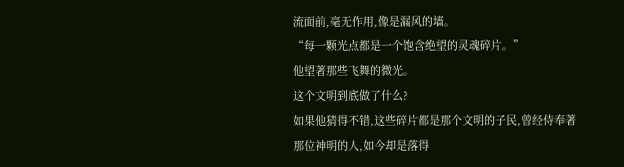流面前,毫无作用,像是漏风的墙。
“每一颗光点都是一个饱含绝望的灵魂碎片。”
他望著那些飞舞的微光。
这个文明到底做了什么?
如果他猜得不错,这些碎片都是那个文明的子民,曾经侍奉著那位神明的人,如今却是落得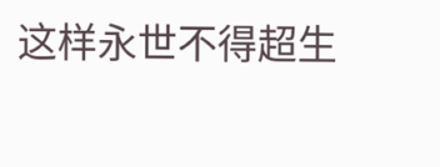这样永世不得超生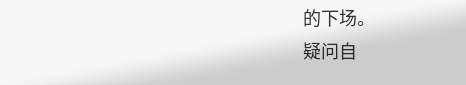的下场。
疑问自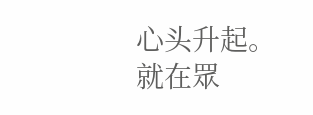心头升起。
就在眾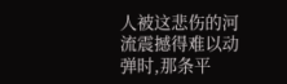人被这悲伤的河流震撼得难以动弹时,那条平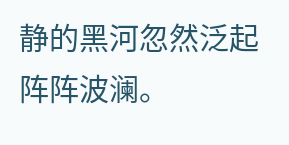静的黑河忽然泛起阵阵波澜。